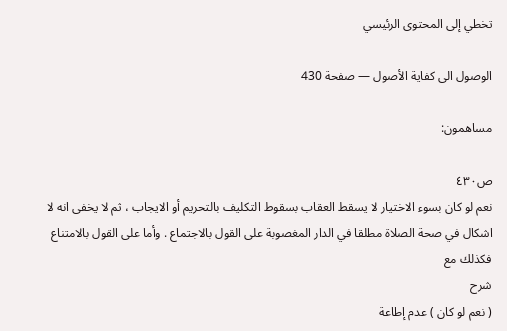تخطي إلى المحتوى الرئيسي

الوصول الى كفاية الأصول — صفحة 430

مساهمون:

ص٤٣٠
نعم لو كان بسوء الاختيار لا يسقط العقاب بسقوط التكليف بالتحريم أو الايجاب ، ثم لا يخفى انه لا اشكال في صحة الصلاة مطلقا في الدار المغصوبة على القول بالاجتماع . وأما على القول بالامتناع فكذلك مع
شرح
( نعم لو كان ) عدم إطاعة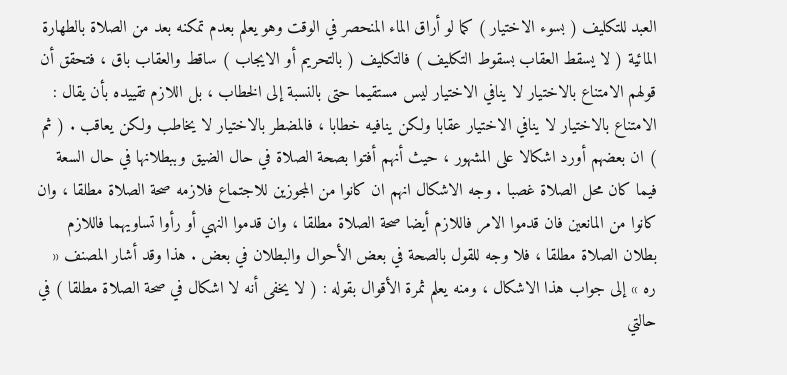العبد للتكليف ( بسوء الاختيار ) كما لو أراق الماء المنحصر في الوقت وهو يعلم بعدم تمكنه بعد من الصلاة بالطهارة المائية ( لا يسقط العقاب بسقوط التكليف ) فالتكليف ( بالتحريم أو الايجاب ) ساقط والعقاب باق ، فتحقق أن قولهم الامتناع بالاختيار لا ينافي الاختيار ليس مستقيما حتى بالنسبة إلى الخطاب ، بل اللازم تقييده بأن يقال : الامتناع بالاختيار لا ينافي الاختيار عقابا ولكن ينافيه خطابا ، فالمضطر بالاختيار لا يخاطب ولكن يعاقب . ( ثم ) ان بعضهم أورد اشكالا على المشهور ، حيث أنهم أفتوا بصحة الصلاة في حال الضيق وببطلانها في حال السعة فيما كان محل الصلاة غصبا . وجه الاشكال انهم ان كانوا من المجوزين للاجتماع فلازمه صحة الصلاة مطلقا ، وان كانوا من المانعين فان قدموا الامر فاللازم أيضا صحة الصلاة مطلقا ، وان قدموا النهي أو رأوا تساويهما فاللازم بطلان الصلاة مطلقا ، فلا وجه للقول بالصحة في بعض الأحوال والبطلان في بعض . هذا وقد أشار المصنف « ره » إلى جواب هذا الاشكال ، ومنه يعلم ثمرة الأقوال بقوله : ( لا يخفى أنه لا اشكال في صحة الصلاة مطلقا ) في حالتي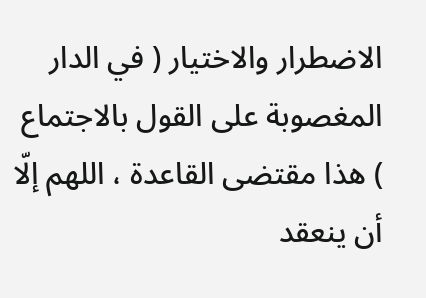الاضطرار والاختيار ( في الدار المغصوبة على القول بالاجتماع ) هذا مقتضى القاعدة ، اللهم إلّا أن ينعقد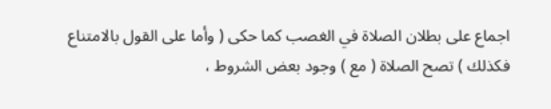اجماع على بطلان الصلاة في الغصب كما حكى ( وأما على القول بالامتناع فكذلك ) تصح الصلاة ( مع ) وجود بعض الشروط ،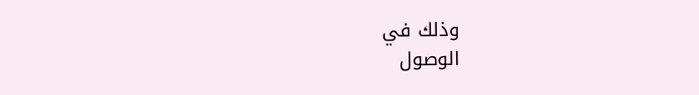وذلك في
الوصول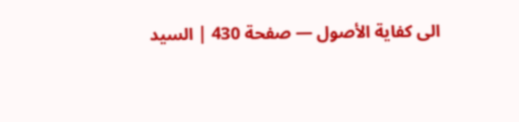الى كفاية الأصول — صفحة 430 | السيد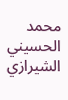محمد الحسيني الشيرازي